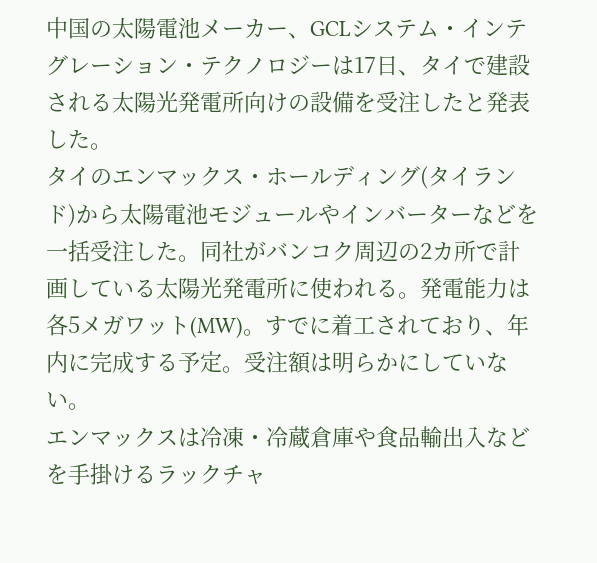中国の太陽電池メーカー、GCLシステム・インテグレーション・テクノロジーは17日、タイで建設される太陽光発電所向けの設備を受注したと発表した。
タイのエンマックス・ホールディング(タイランド)から太陽電池モジュールやインバーターなどを一括受注した。同社がバンコク周辺の2カ所で計画している太陽光発電所に使われる。発電能力は各5メガワット(MW)。すでに着工されており、年内に完成する予定。受注額は明らかにしていない。
エンマックスは冷凍・冷蔵倉庫や食品輸出入などを手掛けるラックチャ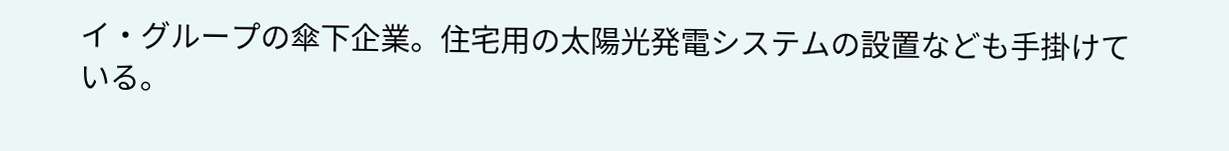イ・グループの傘下企業。住宅用の太陽光発電システムの設置なども手掛けている。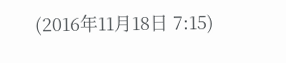(2016年11月18日 7:15)